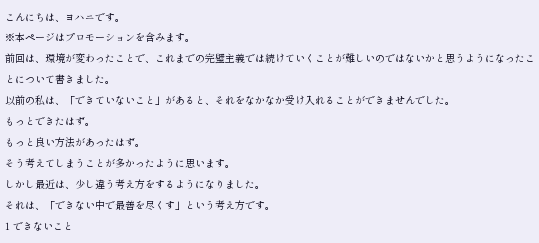こんにちは、ヨハニです。
※本ページはプロモーションを含みます。
前回は、環境が変わったことで、これまでの完璧主義では続けていくことが難しいのではないかと思うようになったことについて書きました。
以前の私は、「できていないこと」があると、それをなかなか受け入れることができませんでした。
もっとできたはず。
もっと良い方法があったはず。
そう考えてしまうことが多かったように思います。
しかし最近は、少し違う考え方をするようになりました。
それは、「できない中で最善を尽くす」という考え方です。
1 できないこと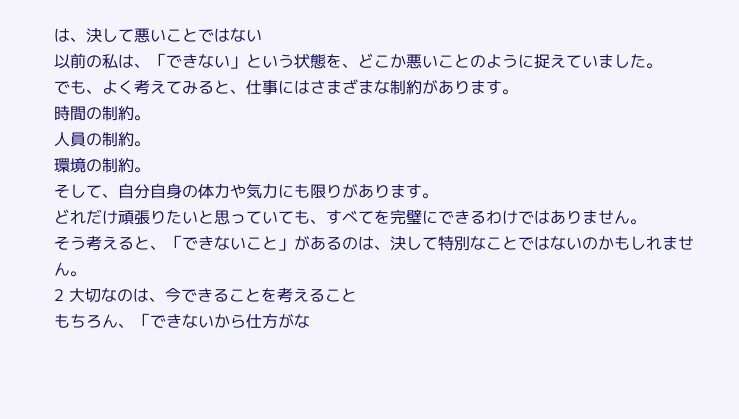は、決して悪いことではない
以前の私は、「できない」という状態を、どこか悪いことのように捉えていました。
でも、よく考えてみると、仕事にはさまざまな制約があります。
時間の制約。
人員の制約。
環境の制約。
そして、自分自身の体力や気力にも限りがあります。
どれだけ頑張りたいと思っていても、すべてを完璧にできるわけではありません。
そう考えると、「できないこと」があるのは、決して特別なことではないのかもしれません。
2 大切なのは、今できることを考えること
もちろん、「できないから仕方がな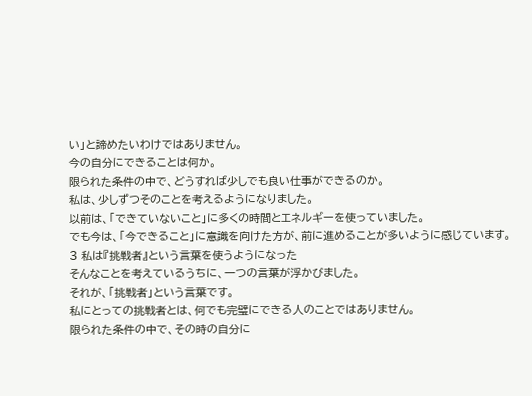い」と諦めたいわけではありません。
今の自分にできることは何か。
限られた条件の中で、どうすれば少しでも良い仕事ができるのか。
私は、少しずつそのことを考えるようになりました。
以前は、「できていないこと」に多くの時間とエネルギーを使っていました。
でも今は、「今できること」に意識を向けた方が、前に進めることが多いように感じています。
3 私は『挑戦者』という言葉を使うようになった
そんなことを考えているうちに、一つの言葉が浮かびました。
それが、「挑戦者」という言葉です。
私にとっての挑戦者とは、何でも完璧にできる人のことではありません。
限られた条件の中で、その時の自分に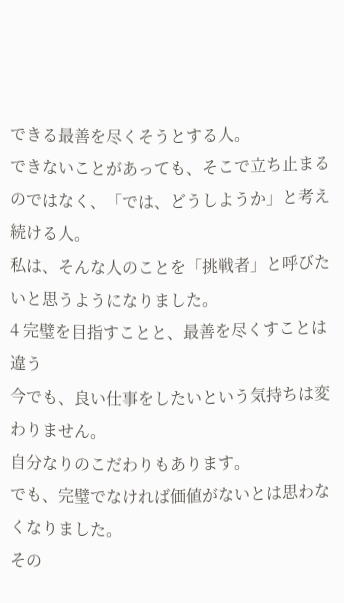できる最善を尽くそうとする人。
できないことがあっても、そこで立ち止まるのではなく、「では、どうしようか」と考え続ける人。
私は、そんな人のことを「挑戦者」と呼びたいと思うようになりました。
4 完璧を目指すことと、最善を尽くすことは違う
今でも、良い仕事をしたいという気持ちは変わりません。
自分なりのこだわりもあります。
でも、完璧でなければ価値がないとは思わなくなりました。
その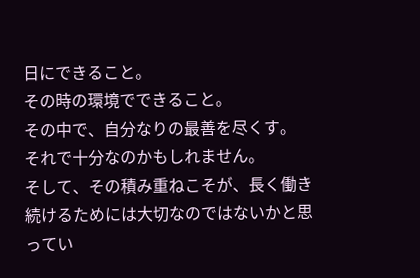日にできること。
その時の環境でできること。
その中で、自分なりの最善を尽くす。
それで十分なのかもしれません。
そして、その積み重ねこそが、長く働き続けるためには大切なのではないかと思ってい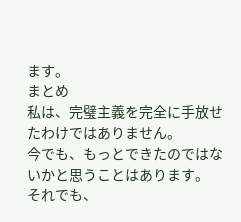ます。
まとめ
私は、完璧主義を完全に手放せたわけではありません。
今でも、もっとできたのではないかと思うことはあります。
それでも、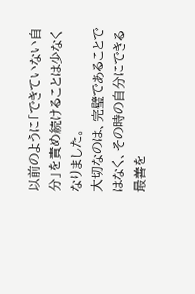以前のように「できていない自分」を責め続けることは少なくなりました。
大切なのは、完璧であることではなく、その時の自分にできる最善を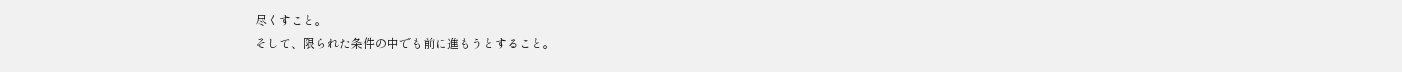尽くすこと。
そして、限られた条件の中でも前に進もうとすること。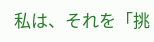私は、それを「挑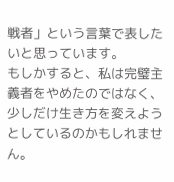戦者」という言葉で表したいと思っています。
もしかすると、私は完璧主義者をやめたのではなく、少しだけ生き方を変えようとしているのかもしれません。